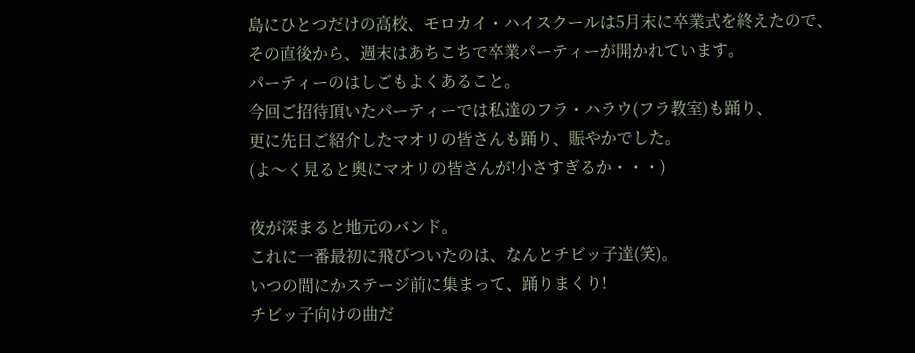島にひとつだけの高校、モロカイ・ハイスクールは5月末に卒業式を終えたので、
その直後から、週末はあちこちで卒業パーティーが開かれています。
パーティーのはしごもよくあること。
今回ご招待頂いたパーティーでは私達のフラ・ハラウ(フラ教室)も踊り、
更に先日ご紹介したマオリの皆さんも踊り、賑やかでした。
(よ〜く見ると奥にマオリの皆さんが!小さすぎるか・・・)

夜が深まると地元のバンド。
これに一番最初に飛びついたのは、なんとチビッ子達(笑)。
いつの間にかステージ前に集まって、踊りまくり!
チビッ子向けの曲だ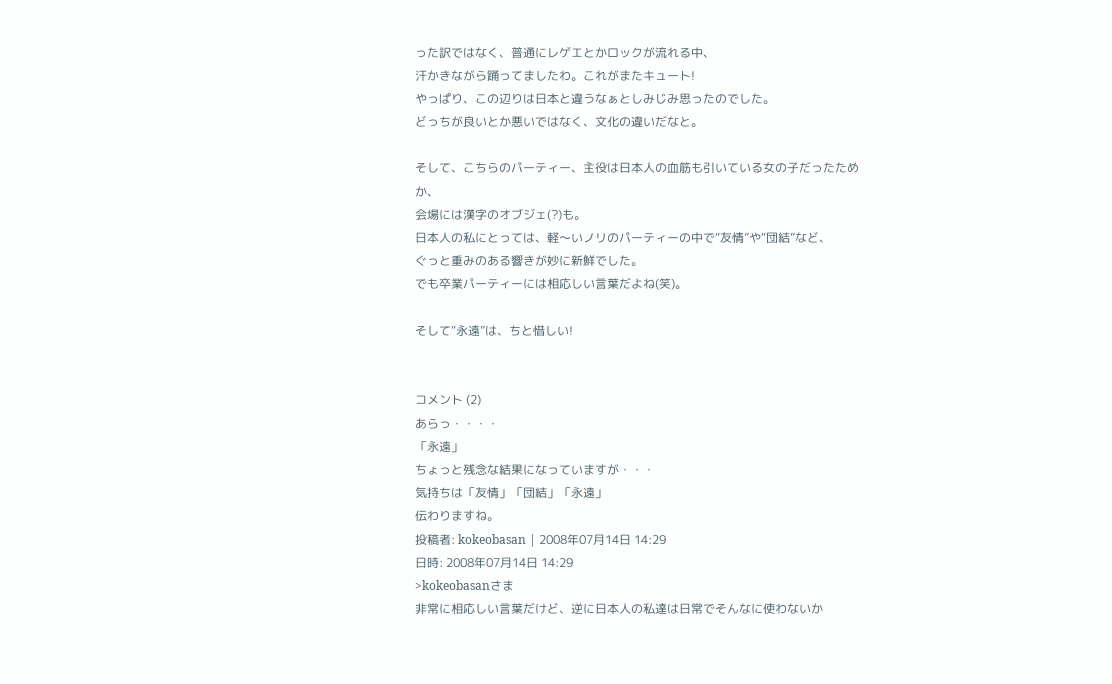った訳ではなく、普通にレゲエとかロックが流れる中、
汗かきながら踊ってましたわ。これがまたキュート!
やっぱり、この辺りは日本と違うなぁとしみじみ思ったのでした。
どっちが良いとか悪いではなく、文化の違いだなと。

そして、こちらのパーティー、主役は日本人の血筋も引いている女の子だったためか、
会場には漢字のオブジェ(?)も。
日本人の私にとっては、軽〜いノリのパーティーの中で“友情”や“団結”など、
ぐっと重みのある響きが妙に新鮮でした。
でも卒業パーティーには相応しい言葉だよね(笑)。

そして“永遠”は、ちと惜しい!


コメント (2)
あらっ・・・・
「永遠」
ちょっと残念な結果になっていますが・・・
気持ちは「友情」「団結」「永遠」
伝わりますね。
投稿者: kokeobasan | 2008年07月14日 14:29
日時: 2008年07月14日 14:29
>kokeobasanさま
非常に相応しい言葉だけど、逆に日本人の私達は日常でそんなに使わないか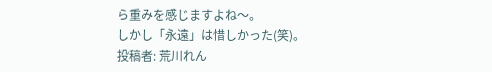ら重みを感じますよね〜。
しかし「永遠」は惜しかった(笑)。
投稿者: 荒川れん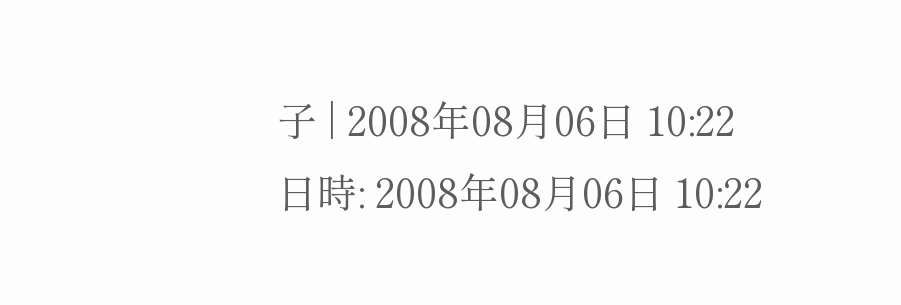子 | 2008年08月06日 10:22
日時: 2008年08月06日 10:22